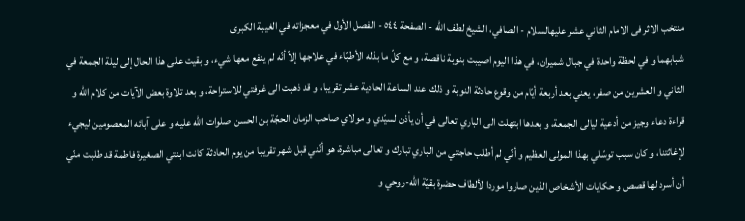منتخب الاثر فی الامام الثاني عشر علیهالسلام - الصافي، الشيخ لطف الله - الصفحة ٥٤٤ - الفصل الأول في معجزاته في الغيبة الكبرى
شبابهما و في لحظة واحدة في جبال شميران، في هذا اليوم اصيبت بنوبة ناقصة، و مع كلّ ما بذله الأطبّاء في علاجها إلاّ أنّه لم ينفع معها شيء، و بقيت على هذا الحال إلى ليلة الجمعة في الثاني و العشرين من صفر، يعني بعد أربعة أيّام من وقوع حادثة النوبة و ذلك عند الساعة الحادية عشر تقريبا، و قد ذهبت الى غرفتي للاستراحة، و بعد تلاوة بعض الآيات من كلام اللّه و قراءة دعاء وجيز من أدعية ليالى الجمعة، و بعدها ابتهلت الى الباري تعالى في أن يأذن لسيّدي و مولاي صاحب الزمان الحجّة بن الحسن صلوات اللّه عليه و على آبائه المعصومين ليجيء لإغاثتنا، و كان سبب توسّلي بهذا المولى العظيم و أنّي لم أطلب حاجتي من الباري تبارك و تعالى مباشرة، هو أنّني قبل شهر تقريبا من يوم الحادثة كانت ابنتي الصغيرة فاطمة قد طلبت منّي أن أسرد لها قصص و حكايات الأشخاص الذين صاروا موردا لألطاف حضرة بقيّة اللّه-روحي و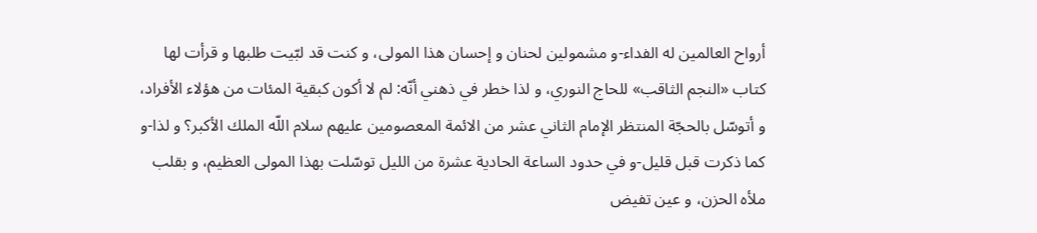أرواح العالمين له الفداء-و مشمولين لحنان و إحسان هذا المولى، و كنت قد لبّيت طلبها و قرأت لها كتاب «النجم الثاقب» للحاج النوري، و لذا خطر في ذهني أنّه: لم لا أكون كبقية المئات من هؤلاء الأفراد، و أتوسّل بالحجّة المنتظر الإمام الثاني عشر من الائمة المعصومين عليهم سلام اللّه الملك الأكبر؟ و لذا-و كما ذكرت قبل قليل-و في حدود الساعة الحادية عشرة من الليل توسّلت بهذا المولى العظيم، و بقلب ملأه الحزن، و عين تفيض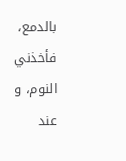بالدمع، فأخذني النوم، و عند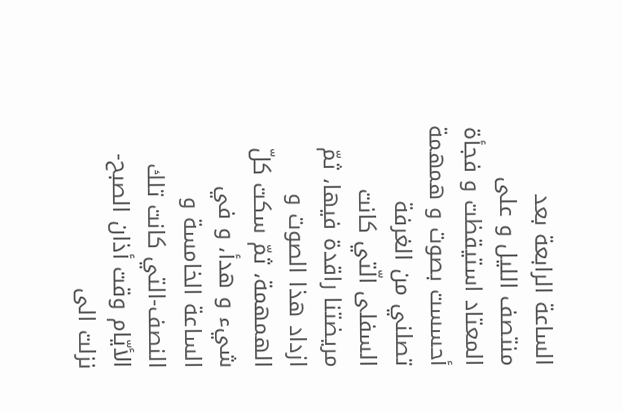الساعة الرابعة بعد منتصف الليل و على المعتاد استيقظت و فجأة أحسست بصوت و همهمة تصلني من الغرفة السفلى الّتي كانت مريضتنا راقدة فيها، ثمّ ازداد هذا الصوت و الهمهمة، ثمّ سكت كلّ شيء و هدأ، و في الساعة الخامسة و النصف-التي كانت تلك الأيّام وقت أذان الصبح-نزلت الى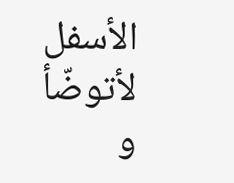الأسفل لأتوضّأ و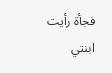فجأة رأيت ابنتي